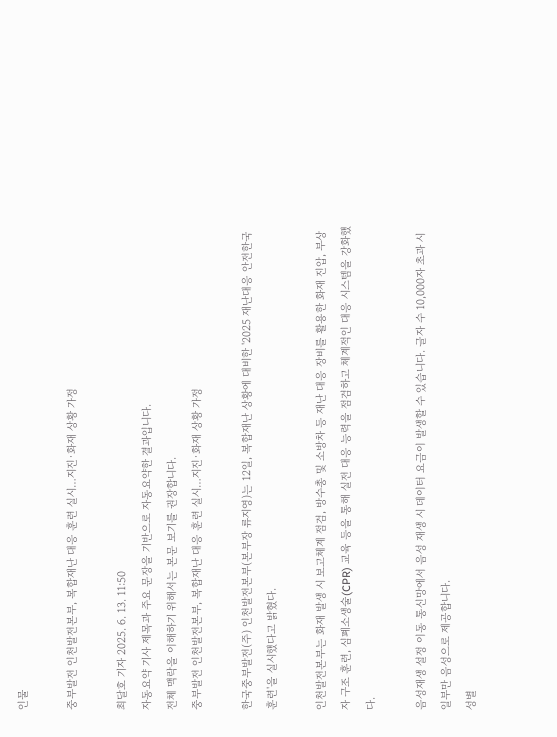인물

중부발전 인천발전본부, 복합재난 대응 훈련 실시…지진·화재 상황 가정

최달호 기자 2025. 6. 13. 11:50
자동요약 기사 제목과 주요 문장을 기반으로 자동요약한 결과입니다.
전체 맥락을 이해하기 위해서는 본문 보기를 권장합니다.
중부발전 인천발전본부, 복합재난 대응 훈련 실시…지진·화재 상황 가정

한국중부발전(주) 인천발전본부(본부장 류지영)는 12일, 복합재난 상황에 대비한 '2025 재난대응 안전한국훈련'을 실시했다고 밝혔다.

인천발전본부는 화재 발생 시 보고체계 점검, 방수총 및 소방차 등 재난 대응 장비를 활용한 화재 진압, 부상자 구조 훈련, 심폐소생술(CPR) 교육 등을 통해 실전 대응 능력을 점검하고 체계적인 대응 시스템을 강화했다.

음성재생 설정 이동 통신망에서 음성 재생 시 데이터 요금이 발생할 수 있습니다. 글자 수 10,000자 초과 시 일부만 음성으로 제공합니다.
성별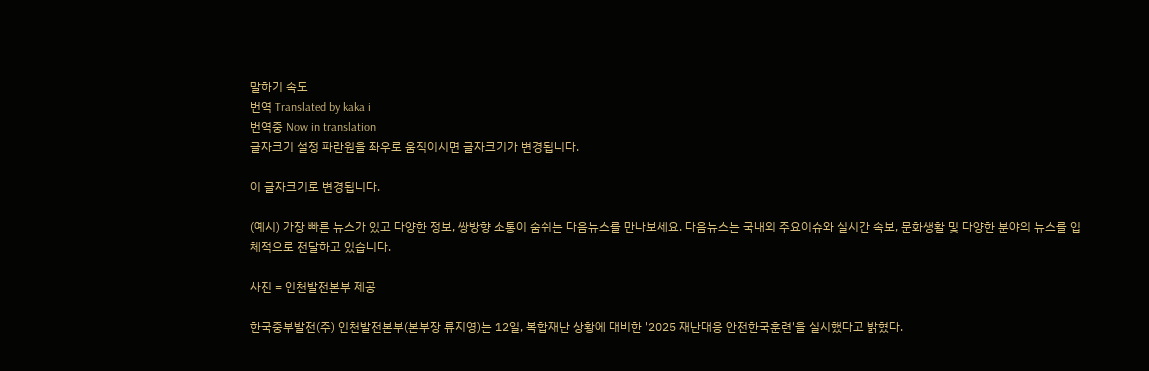말하기 속도
번역 Translated by kaka i
번역중 Now in translation
글자크기 설정 파란원을 좌우로 움직이시면 글자크기가 변경됩니다.

이 글자크기로 변경됩니다.

(예시) 가장 빠른 뉴스가 있고 다양한 정보, 쌍방향 소통이 숨쉬는 다음뉴스를 만나보세요. 다음뉴스는 국내외 주요이슈와 실시간 속보, 문화생활 및 다양한 분야의 뉴스를 입체적으로 전달하고 있습니다.

사진 = 인천발전본부 제공

한국중부발전(주) 인천발전본부(본부장 류지영)는 12일, 복합재난 상황에 대비한 '2025 재난대응 안전한국훈련'을 실시했다고 밝혔다.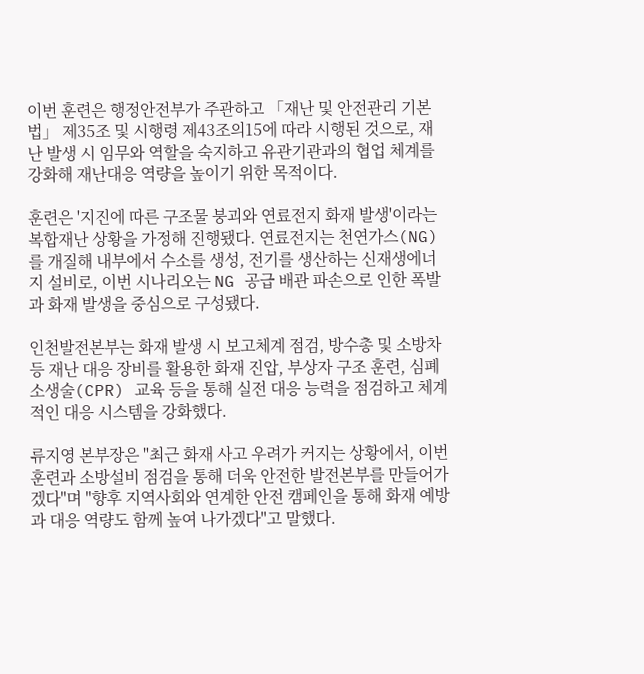이번 훈련은 행정안전부가 주관하고 「재난 및 안전관리 기본법」 제35조 및 시행령 제43조의15에 따라 시행된 것으로, 재난 발생 시 임무와 역할을 숙지하고 유관기관과의 협업 체계를 강화해 재난대응 역량을 높이기 위한 목적이다.

훈련은 '지진에 따른 구조물 붕괴와 연료전지 화재 발생'이라는 복합재난 상황을 가정해 진행됐다. 연료전지는 천연가스(NG)를 개질해 내부에서 수소를 생성, 전기를 생산하는 신재생에너지 설비로, 이번 시나리오는 NG 공급 배관 파손으로 인한 폭발과 화재 발생을 중심으로 구성됐다.

인천발전본부는 화재 발생 시 보고체계 점검, 방수총 및 소방차 등 재난 대응 장비를 활용한 화재 진압, 부상자 구조 훈련, 심폐소생술(CPR) 교육 등을 통해 실전 대응 능력을 점검하고 체계적인 대응 시스템을 강화했다.

류지영 본부장은 "최근 화재 사고 우려가 커지는 상황에서, 이번 훈련과 소방설비 점검을 통해 더욱 안전한 발전본부를 만들어가겠다"며 "향후 지역사회와 연계한 안전 캠페인을 통해 화재 예방과 대응 역량도 함께 높여 나가겠다"고 말했다.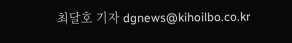최달호 기자 dgnews@kihoilbo.co.kr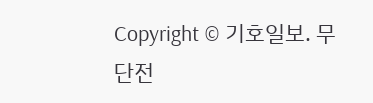Copyright © 기호일보. 무단전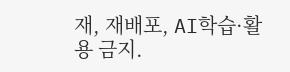재, 재배포, AI학습·활용 금지.